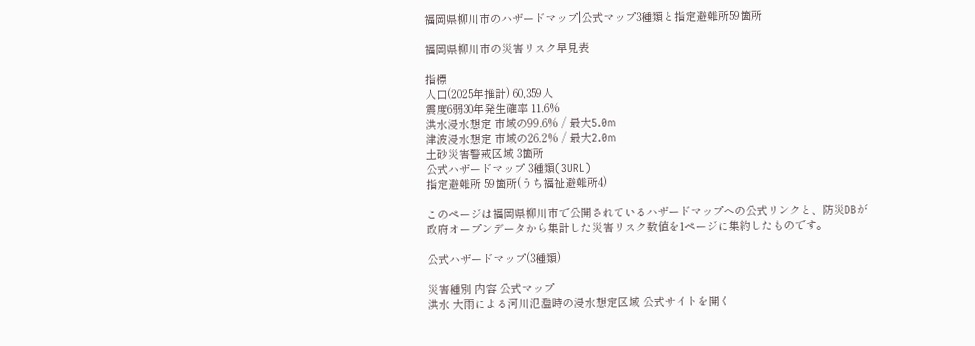福岡県柳川市のハザードマップ|公式マップ3種類と指定避難所59箇所

福岡県柳川市の災害リスク早見表

指標
人口(2025年推計) 60,359人
震度6弱30年発生確率 11.6%
洪水浸水想定 市域の99.6% / 最大5.0m
津波浸水想定 市域の26.2% / 最大2.0m
土砂災害警戒区域 3箇所
公式ハザードマップ 3種類(3URL)
指定避難所 59箇所(うち福祉避難所4)

このページは福岡県柳川市で公開されているハザードマップへの公式リンクと、防災DBが政府オープンデータから集計した災害リスク数値を1ページに集約したものです。

公式ハザードマップ(3種類)

災害種別 内容 公式マップ
洪水 大雨による河川氾濫時の浸水想定区域 公式サイトを開く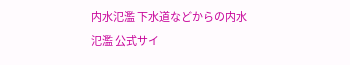内水氾濫 下水道などからの内水氾濫 公式サイ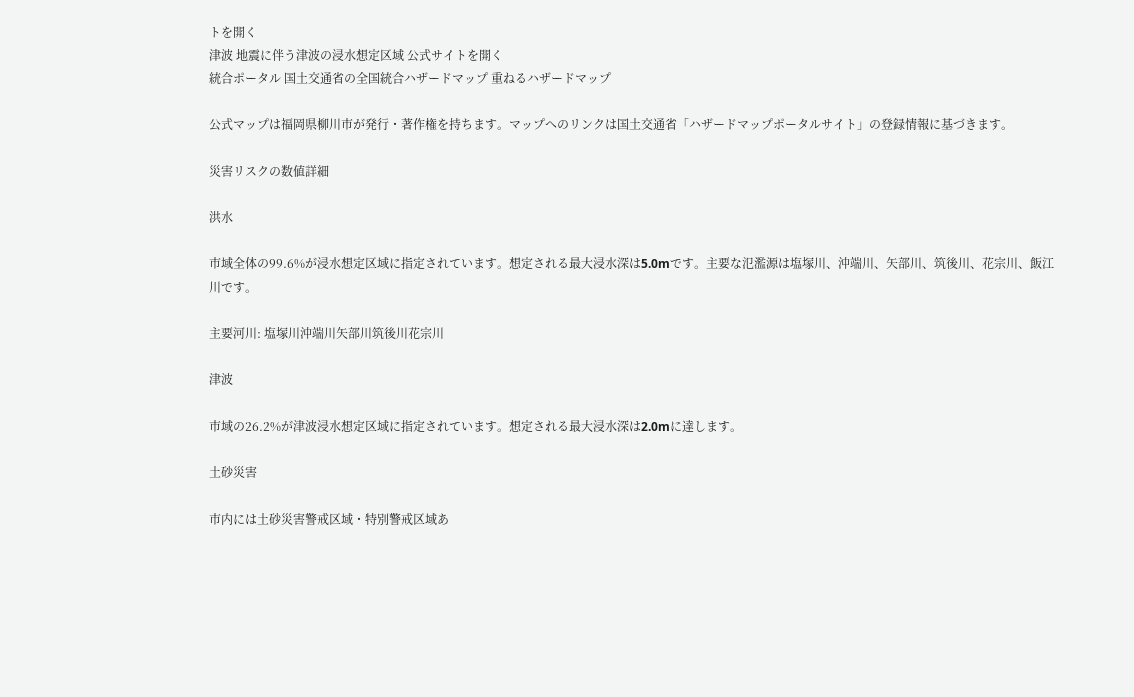トを開く
津波 地震に伴う津波の浸水想定区域 公式サイトを開く
統合ポータル 国土交通省の全国統合ハザードマップ 重ねるハザードマップ

公式マップは福岡県柳川市が発行・著作権を持ちます。マップへのリンクは国土交通省「ハザードマップポータルサイト」の登録情報に基づきます。

災害リスクの数値詳細

洪水

市域全体の99.6%が浸水想定区域に指定されています。想定される最大浸水深は5.0mです。主要な氾濫源は塩塚川、沖端川、矢部川、筑後川、花宗川、飯江川です。

主要河川: 塩塚川沖端川矢部川筑後川花宗川

津波

市域の26.2%が津波浸水想定区域に指定されています。想定される最大浸水深は2.0mに達します。

土砂災害

市内には土砂災害警戒区域・特別警戒区域あ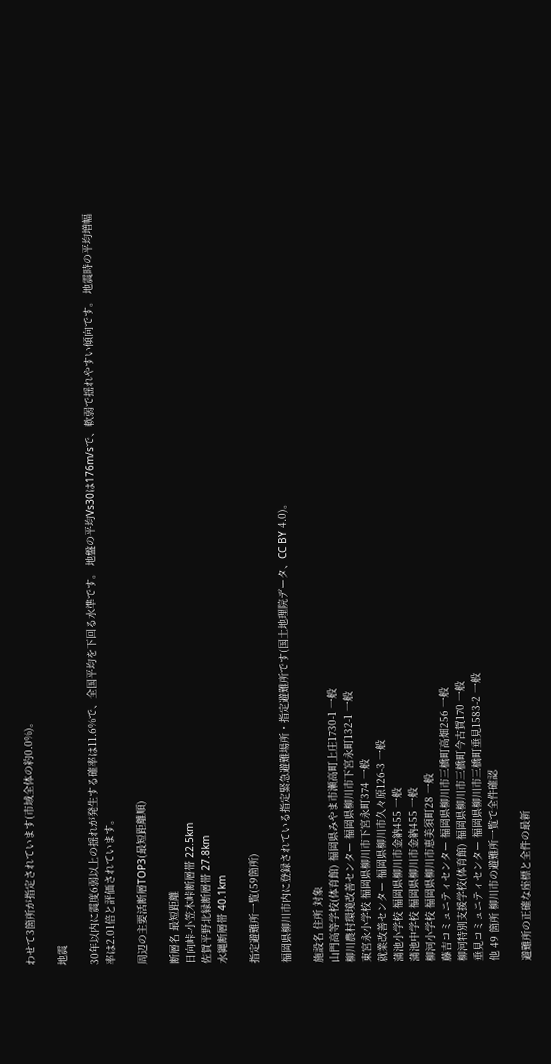わせて3箇所が指定されています(市域全体の約0.0%)。

地震

30年以内に震度6弱以上の揺れが発生する確率は11.6%で、全国平均を下回る水準です。 地盤の平均Vs30は176m/sで、軟弱で揺れやすい傾向です。 地震時の平均増幅率は2.01倍と評価されています。

周辺の主要活断層TOP3(最短距離順)

断層名 最短距離
日向峠-小笠木峠断層帯 22.5km
佐賀平野北縁断層帯 27.8km
水縄断層帯 40.1km

指定避難所一覧(59箇所)

福岡県柳川市内に登録されている指定緊急避難場所・指定避難所です(国土地理院データ、CC BY 4.0)。

施設名 住所 対象
山門高等学校(体育館) 福岡県みやま市瀬高町上庄1730-1 一般
柳川農村環境改善センター 福岡県柳川市下宮永町132-1 一般
東宮永小学校 福岡県柳川市下宮永町374 一般
就業改善センター 福岡県柳川市久々原126-3 一般
蒲池小学校 福岡県柳川市金納455 一般
蒲池中学校 福岡県柳川市金納455 一般
柳河小学校 福岡県柳川市恵美須町28 一般
藤吉コミュニティセンター 福岡県柳川市三橋町高畑256 一般
柳河特別支援学校(体育館) 福岡県柳川市三橋町今古賀170 一般
垂見コミュニティセンター 福岡県柳川市三橋町垂見1583-2 一般
他 49 箇所 柳川市の避難所一覧で全件確認

避難所の正確な座標と全件の最新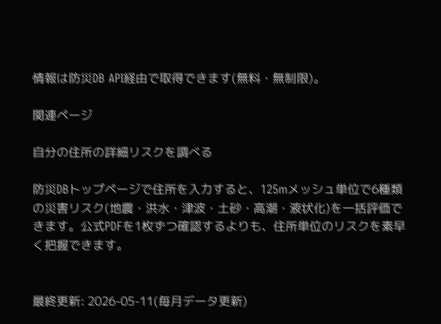情報は防災DB API経由で取得できます(無料・無制限)。

関連ページ

自分の住所の詳細リスクを調べる

防災DBトップページで住所を入力すると、125mメッシュ単位で6種類の災害リスク(地震・洪水・津波・土砂・高潮・液状化)を一括評価できます。公式PDFを1枚ずつ確認するよりも、住所単位のリスクを素早く把握できます。


最終更新: 2026-05-11(毎月データ更新)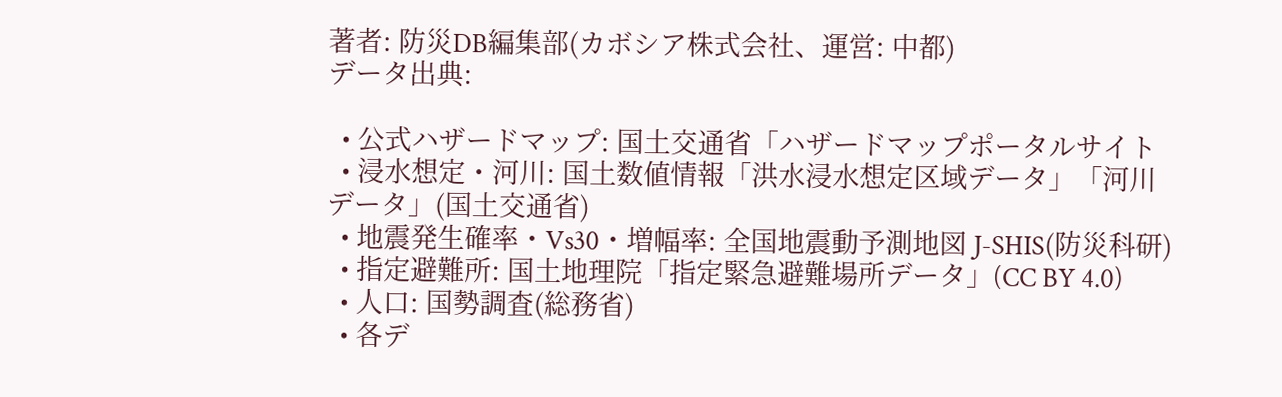著者: 防災DB編集部(カボシア株式会社、運営: 中都)
データ出典:

  • 公式ハザードマップ: 国土交通省「ハザードマップポータルサイト
  • 浸水想定・河川: 国土数値情報「洪水浸水想定区域データ」「河川データ」(国土交通省)
  • 地震発生確率・Vs30・増幅率: 全国地震動予測地図 J-SHIS(防災科研)
  • 指定避難所: 国土地理院「指定緊急避難場所データ」(CC BY 4.0)
  • 人口: 国勢調査(総務省)
  • 各デ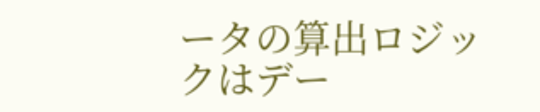ータの算出ロジックはデー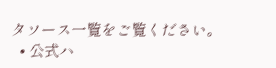タソース一覧をご覧ください。
  • 公式ハ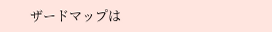ザードマップは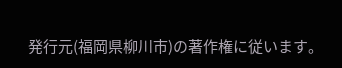発行元(福岡県柳川市)の著作権に従います。